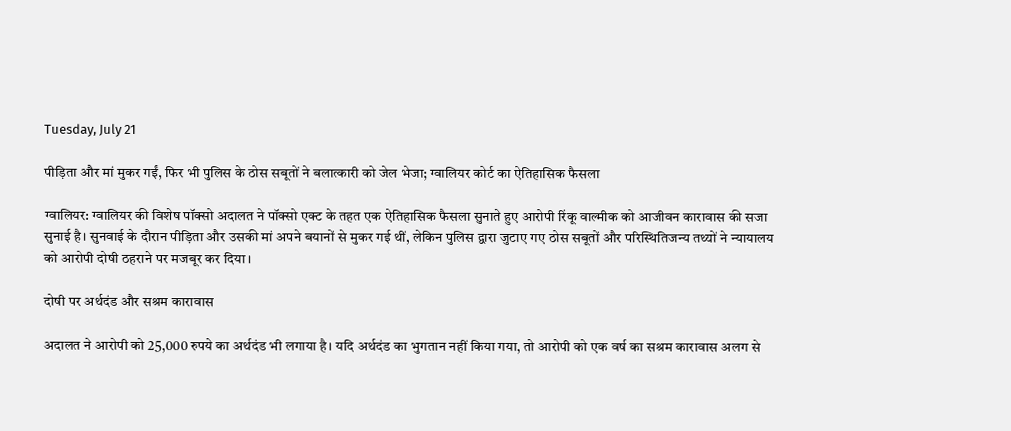Tuesday, July 21

पीड़िता और मां मुकर गईं, फिर भी पुलिस के ठोस सबूतों ने बलात्कारी को जेल भेजा; ग्वालियर कोर्ट का ऐतिहासिक फैसला

ग्वालियर: ग्वालियर की विशेष पॉक्सो अदालत ने पॉक्सो एक्ट के तहत एक ऐतिहासिक फैसला सुनाते हुए आरोपी रिंकू वाल्मीक को आजीवन कारावास की सजा सुनाई है। सुनवाई के दौरान पीड़िता और उसकी मां अपने बयानों से मुकर गई थीं, लेकिन पुलिस द्वारा जुटाए गए ठोस सबूतों और परिस्थितिजन्य तथ्यों ने न्यायालय को आरोपी दोषी ठहराने पर मजबूर कर दिया।

दोषी पर अर्थदंड और सश्रम कारावास

अदालत ने आरोपी को 25,000 रुपये का अर्थदंड भी लगाया है। यदि अर्थदंड का भुगतान नहीं किया गया, तो आरोपी को एक वर्ष का सश्रम कारावास अलग से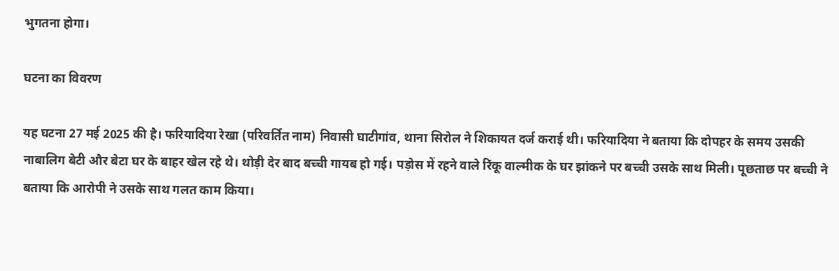भुगतना होगा।

घटना का विवरण

यह घटना 27 मई 2025 की है। फरियादिया रेखा (परिवर्तित नाम) निवासी घाटीगांव, थाना सिरोल ने शिकायत दर्ज कराई थी। फरियादिया ने बताया कि दोपहर के समय उसकी नाबालिग बेटी और बेटा घर के बाहर खेल रहे थे। थोड़ी देर बाद बच्ची गायब हो गई। पड़ोस में रहने वाले रिंकू वाल्मीक के घर झांकने पर बच्ची उसके साथ मिली। पूछताछ पर बच्ची ने बताया कि आरोपी ने उसके साथ गलत काम किया।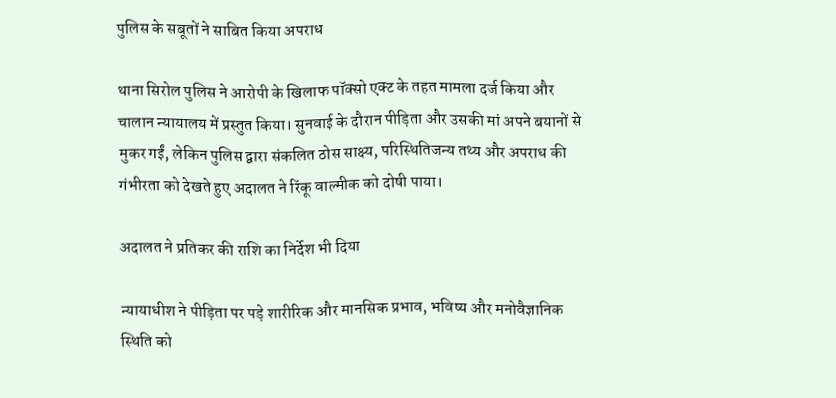पुलिस के सबूतों ने साबित किया अपराध

थाना सिरोल पुलिस ने आरोपी के खिलाफ पॉक्सो एक्ट के तहत मामला दर्ज किया और चालान न्यायालय में प्रस्तुत किया। सुनवाई के दौरान पीड़िता और उसकी मां अपने बयानों से मुकर गईं, लेकिन पुलिस द्वारा संकलित ठोस साक्ष्य, परिस्थितिजन्य तथ्य और अपराध की गंभीरता को देखते हुए अदालत ने रिंकू वाल्मीक को दोषी पाया।

अदालत ने प्रतिकर की राशि का निर्देश भी दिया

न्यायाधीश ने पीड़िता पर पड़े शारीरिक और मानसिक प्रभाव, भविष्य और मनोवैज्ञानिक स्थिति को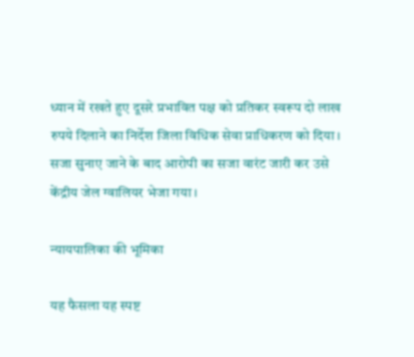ध्यान में रखते हुए दूसरे प्रभावित पक्ष को प्रतिकर स्वरूप दो लाख रुपये दिलाने का निर्देश जिला विधिक सेवा प्राधिकरण को दिया। सजा सुनाए जाने के बाद आरोपी का सजा वारंट जारी कर उसे केंद्रीय जेल ग्वालियर भेजा गया।

न्यायपालिका की भूमिका

यह फैसला यह स्पष्ट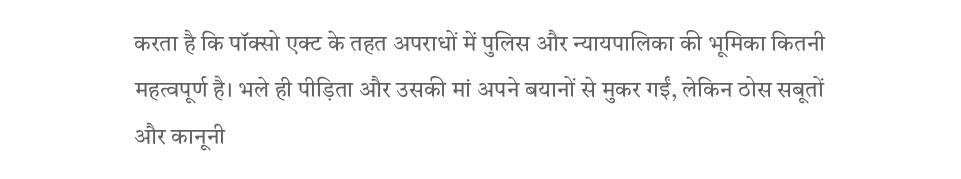करता है कि पॉक्सो एक्ट के तहत अपराधों में पुलिस और न्यायपालिका की भूमिका कितनी महत्वपूर्ण है। भले ही पीड़िता और उसकी मां अपने बयानों से मुकर गईं, लेकिन ठोस सबूतों और कानूनी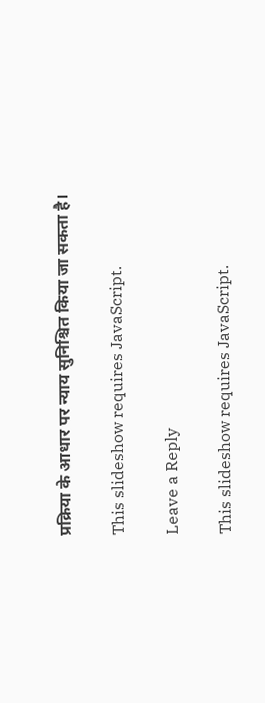प्रक्रिया के आधार पर न्याय सुनिश्चित किया जा सकता है।

This slideshow requires JavaScript.

Leave a Reply

This slideshow requires JavaScript.